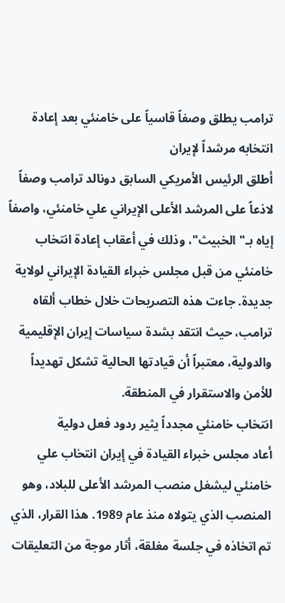ترامب يطلق وصفاً قاسياً على خامنئي بعد إعادة انتخابه مرشداً لإيران
أطلق الرئيس الأمريكي السابق دونالد ترامب وصفاً لاذعاً على المرشد الأعلى الإيراني علي خامنئي، واصفاً إياه بـ"الخبيث"، وذلك في أعقاب إعادة انتخاب خامنئي من قبل مجلس خبراء القيادة الإيراني لولاية جديدة. جاءت هذه التصريحات خلال خطاب ألقاه ترامب، حيث انتقد بشدة سياسات إيران الإقليمية والدولية، معتبراً أن قيادتها الحالية تشكل تهديداً للأمن والاستقرار في المنطقة.
انتخاب خامنئي مجدداً يثير ردود فعل دولية
أعاد مجلس خبراء القيادة في إيران انتخاب علي خامنئي ليشغل منصب المرشد الأعلى للبلاد، وهو المنصب الذي يتولاه منذ عام 1989. هذا القرار، الذي تم اتخاذه في جلسة مغلقة، أثار موجة من التعليقات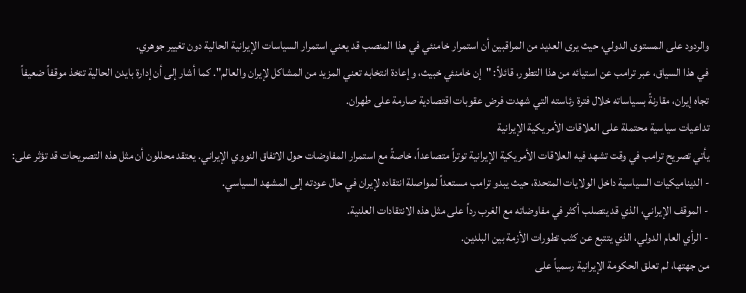والردود على المستوى الدولي، حيث يرى العديد من المراقبين أن استمرار خامنئي في هذا المنصب قد يعني استمرار السياسات الإيرانية الحالية دون تغيير جوهري.
في هذا السياق، عبر ترامب عن استيائه من هذا التطور، قائلاً: "إن خامنئي خبيث، وإعادة انتخابه تعني المزيد من المشاكل لإيران والعالم". كما أشار إلى أن إدارة بايدن الحالية تتخذ موقفاً ضعيفاً تجاه إيران، مقارنةً بسياساته خلال فترة رئاسته التي شهدت فرض عقوبات اقتصادية صارمة على طهران.
تداعيات سياسية محتملة على العلاقات الأمريكية الإيرانية
يأتي تصريح ترامب في وقت تشهد فيه العلاقات الأمريكية الإيرانية توتراً متصاعداً، خاصةً مع استمرار المفاوضات حول الاتفاق النووي الإيراني. يعتقد محللون أن مثل هذه التصريحات قد تؤثر على:
- الديناميكيات السياسية داخل الولايات المتحدة، حيث يبدو ترامب مستعداً لمواصلة انتقاده لإيران في حال عودته إلى المشهد السياسي.
- الموقف الإيراني، الذي قد يتصلب أكثر في مفاوضاته مع الغرب رداً على مثل هذه الانتقادات العلنية.
- الرأي العام الدولي، الذي يتتبع عن كثب تطورات الأزمة بين البلدين.
من جهتها، لم تعلق الحكومة الإيرانية رسمياً على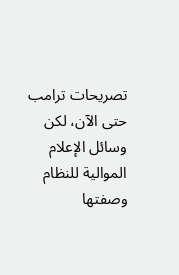تصريحات ترامب حتى الآن، لكن وسائل الإعلام الموالية للنظام وصفتها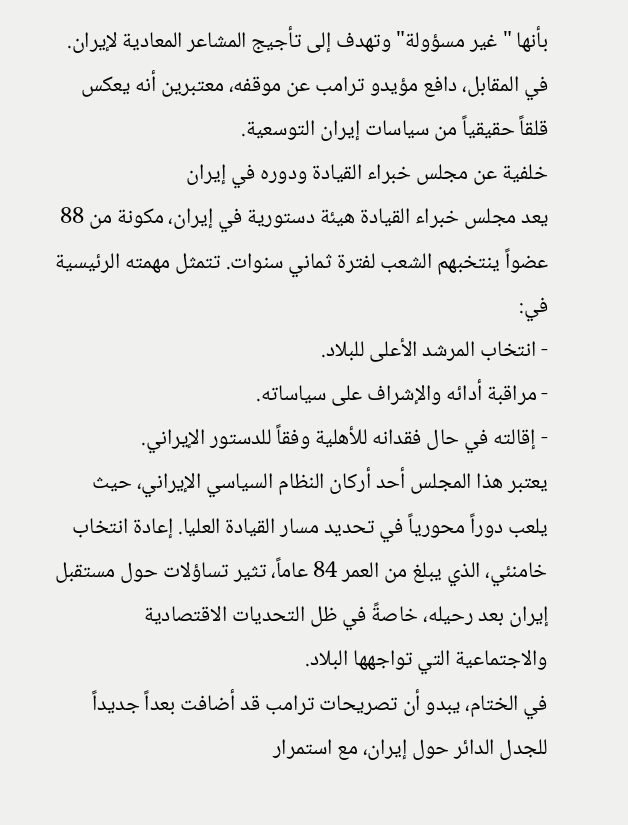بأنها "غير مسؤولة" وتهدف إلى تأجيج المشاعر المعادية لإيران. في المقابل، دافع مؤيدو ترامب عن موقفه، معتبرين أنه يعكس قلقاً حقيقياً من سياسات إيران التوسعية.
خلفية عن مجلس خبراء القيادة ودوره في إيران
يعد مجلس خبراء القيادة هيئة دستورية في إيران، مكونة من 88 عضواً ينتخبهم الشعب لفترة ثماني سنوات. تتمثل مهمته الرئيسية في:
- انتخاب المرشد الأعلى للبلاد.
- مراقبة أدائه والإشراف على سياساته.
- إقالته في حال فقدانه للأهلية وفقاً للدستور الإيراني.
يعتبر هذا المجلس أحد أركان النظام السياسي الإيراني، حيث يلعب دوراً محورياً في تحديد مسار القيادة العليا. إعادة انتخاب خامنئي، الذي يبلغ من العمر 84 عاماً، تثير تساؤلات حول مستقبل إيران بعد رحيله، خاصةً في ظل التحديات الاقتصادية والاجتماعية التي تواجهها البلاد.
في الختام، يبدو أن تصريحات ترامب قد أضافت بعداً جديداً للجدل الدائر حول إيران، مع استمرار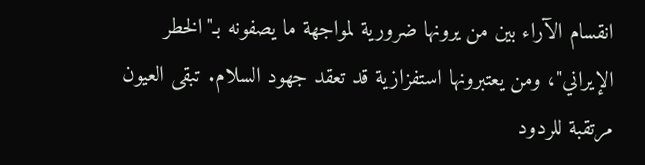انقسام الآراء بين من يرونها ضرورية لمواجهة ما يصفونه بـ"الخطر الإيراني"، ومن يعتبرونها استفزازية قد تعقد جهود السلام. تبقى العيون مرتقبة للردود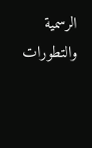الرسمية والتطورات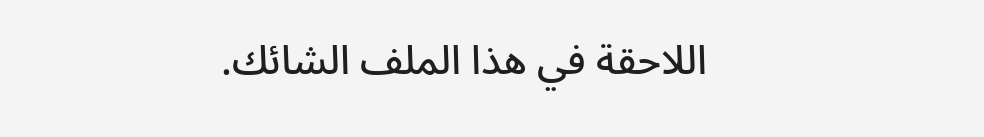اللاحقة في هذا الملف الشائك.